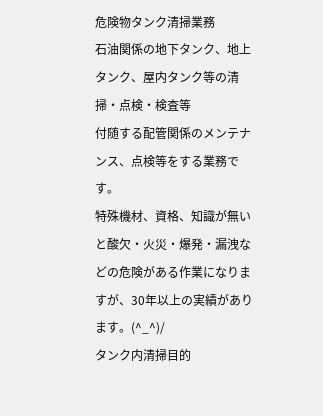危険物タンク清掃業務
石油関係の地下タンク、地上タンク、屋内タンク等の清掃・点検・検査等
付随する配管関係のメンテナンス、点検等をする業務です。
特殊機材、資格、知識が無いと酸欠・火災・爆発・漏洩などの危険がある作業になりますが、30年以上の実績があります。(^_^)/
タンク内清掃目的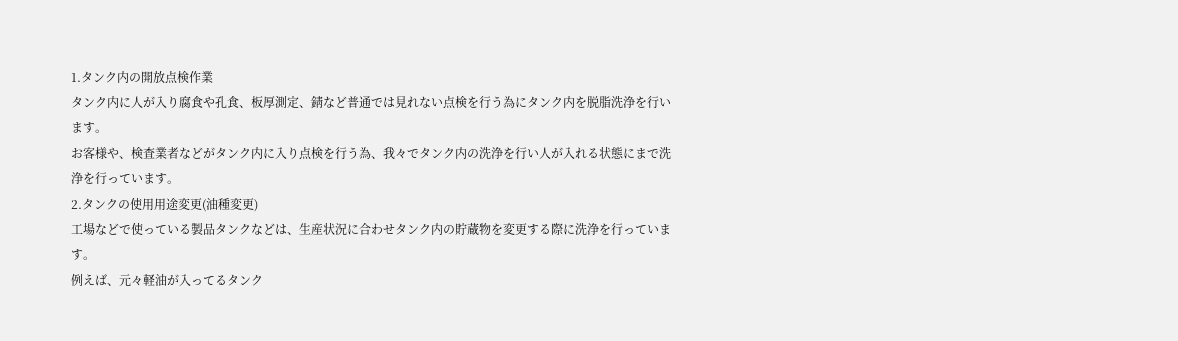1.タンク内の開放点検作業
タンク内に人が入り腐食や孔食、板厚測定、錆など普通では見れない点検を行う為にタンク内を脱脂洗浄を行います。
お客様や、検査業者などがタンク内に入り点検を行う為、我々でタンク内の洗浄を行い人が入れる状態にまで洗浄を行っています。
2.タンクの使用用途変更(油種変更)
工場などで使っている製品タンクなどは、生産状況に合わせタンク内の貯蔵物を変更する際に洗浄を行っています。
例えば、元々軽油が入ってるタンク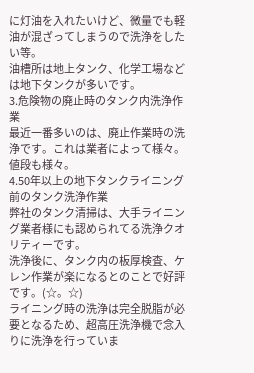に灯油を入れたいけど、微量でも軽油が混ざってしまうので洗浄をしたい等。
油槽所は地上タンク、化学工場などは地下タンクが多いです。
3.危険物の廃止時のタンク内洗浄作業
最近一番多いのは、廃止作業時の洗浄です。これは業者によって様々。値段も様々。
4.50年以上の地下タンクライニング前のタンク洗浄作業
弊社のタンク清掃は、大手ライニング業者様にも認められてる洗浄クオリティーです。
洗浄後に、タンク内の板厚検査、ケレン作業が楽になるとのことで好評です。(☆。☆)
ライニング時の洗浄は完全脱脂が必要となるため、超高圧洗浄機で念入りに洗浄を行っていま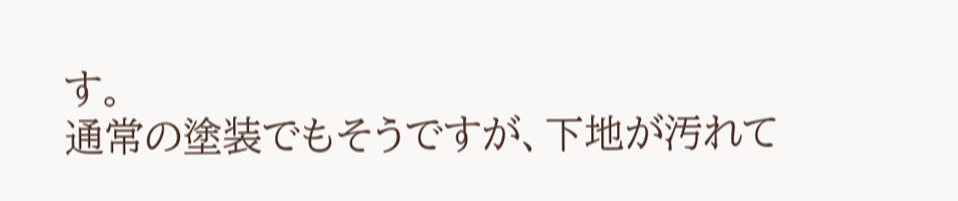す。
通常の塗装でもそうですが、下地が汚れて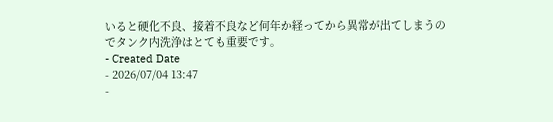いると硬化不良、接着不良など何年か経ってから異常が出てしまうのでタンク内洗浄はとても重要です。
- Created Date
- 2026/07/04 13:47
-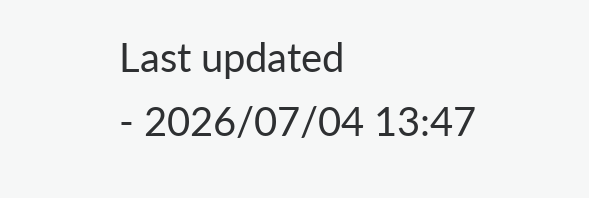Last updated
- 2026/07/04 13:47